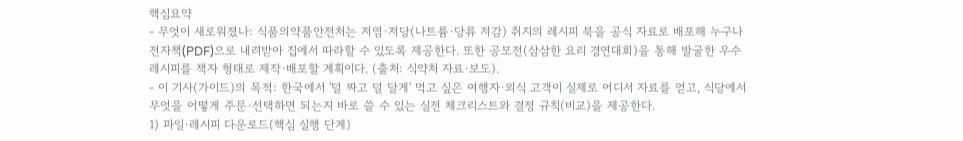핵심요약
- 무엇이 새로워졌나: 식품의약품안전처는 저염·저당(나트륨·당류 저감) 취지의 레시피 북을 공식 자료로 배포해 누구나 전자책(PDF)으로 내려받아 집에서 따라할 수 있도록 제공한다. 또한 공모전(삼삼한 요리 경연대회)을 통해 발굴한 우수 레시피를 책자 형태로 제작·배포할 계획이다. (출처: 식약처 자료·보도).
- 이 기사(가이드)의 목적: 한국에서 '덜 짜고 덜 달게' 먹고 싶은 여행자·외식 고객이 실제로 어디서 자료를 얻고, 식당에서 무엇을 어떻게 주문·선택하면 되는지 바로 쓸 수 있는 실전 체크리스트와 결정 규칙(비교)을 제공한다.
1) 파일·레시피 다운로드(핵심 실행 단계)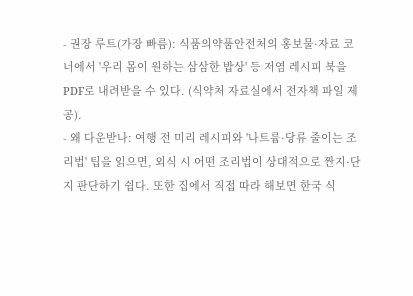- 권장 루트(가장 빠름): 식품의약품안전처의 홍보물·자료 코너에서 '우리 몸이 원하는 삼삼한 밥상' 등 저염 레시피 북을 PDF로 내려받을 수 있다. (식약처 자료실에서 전자책 파일 제공).
- 왜 다운받나: 여행 전 미리 레시피와 '나트륨·당류 줄이는 조리법' 팁을 읽으면, 외식 시 어떤 조리법이 상대적으로 짠지·단지 판단하기 쉽다. 또한 집에서 직접 따라 해보면 한국 식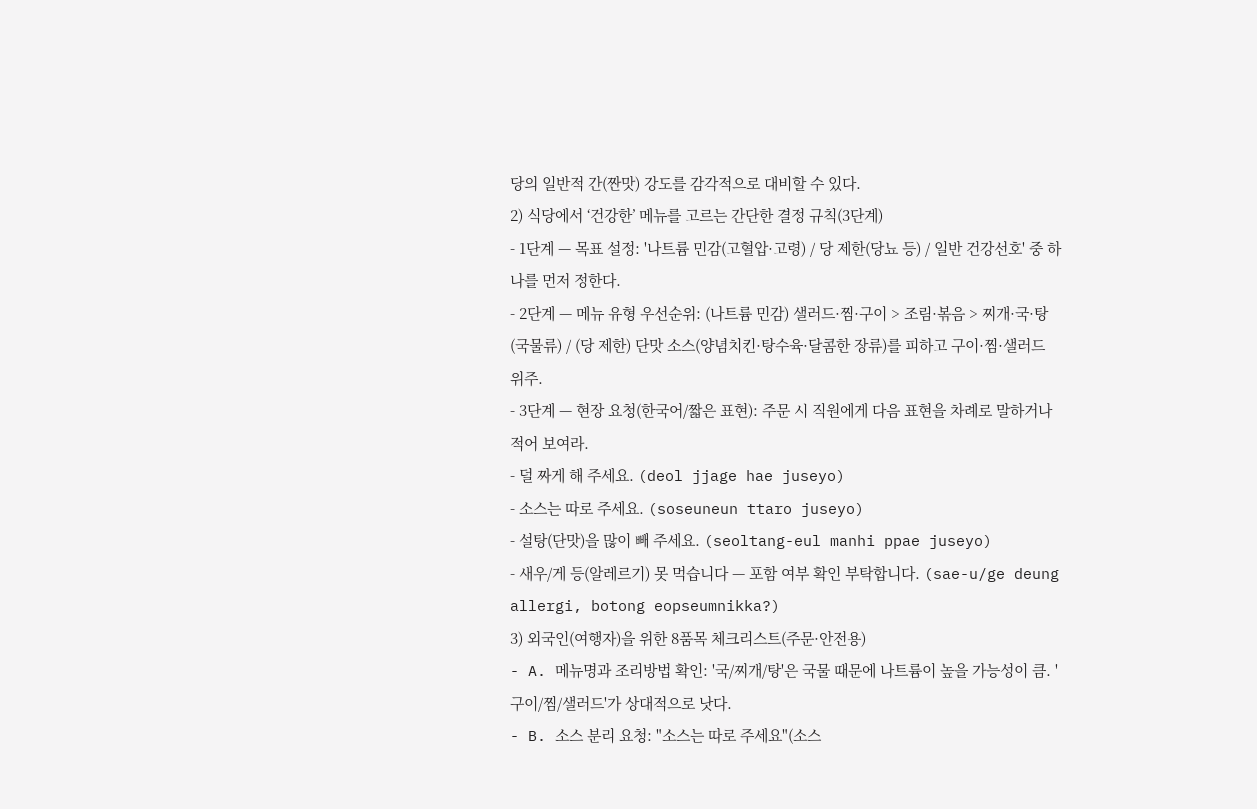당의 일반적 간(짠맛) 강도를 감각적으로 대비할 수 있다.
2) 식당에서 ‘건강한’ 메뉴를 고르는 간단한 결정 규칙(3단계)
- 1단계 — 목표 설정: '나트륨 민감(고혈압·고령) / 당 제한(당뇨 등) / 일반 건강선호' 중 하나를 먼저 정한다.
- 2단계 — 메뉴 유형 우선순위: (나트륨 민감) 샐러드·찜·구이 > 조림·볶음 > 찌개·국·탕(국물류) / (당 제한) 단맛 소스(양념치킨·탕수육·달콤한 장류)를 피하고 구이·찜·샐러드 위주.
- 3단계 — 현장 요청(한국어/짧은 표현): 주문 시 직원에게 다음 표현을 차례로 말하거나 적어 보여라.
- 덜 짜게 해 주세요. (deol jjage hae juseyo)
- 소스는 따로 주세요. (soseuneun ttaro juseyo)
- 설탕(단맛)을 많이 빼 주세요. (seoltang-eul manhi ppae juseyo)
- 새우/게 등(알레르기) 못 먹습니다 — 포함 여부 확인 부탁합니다. (sae-u/ge deung allergi, botong eopseumnikka?)
3) 외국인(여행자)을 위한 8품목 체크리스트(주문·안전용)
- A. 메뉴명과 조리방법 확인: '국/찌개/탕'은 국물 때문에 나트륨이 높을 가능성이 큼. '구이/찜/샐러드'가 상대적으로 낫다.
- B. 소스 분리 요청: "소스는 따로 주세요"(소스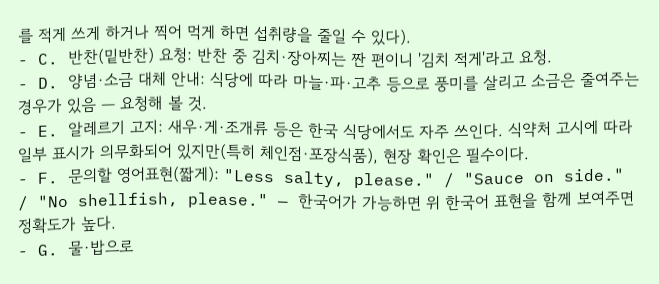를 적게 쓰게 하거나 찍어 먹게 하면 섭취량을 줄일 수 있다).
- C. 반찬(밑반찬) 요청: 반찬 중 김치·장아찌는 짠 편이니 '김치 적게'라고 요청.
- D. 양념·소금 대체 안내: 식당에 따라 마늘·파·고추 등으로 풍미를 살리고 소금은 줄여주는 경우가 있음 — 요청해 볼 것.
- E. 알레르기 고지: 새우·게·조개류 등은 한국 식당에서도 자주 쓰인다. 식약처 고시에 따라 일부 표시가 의무화되어 있지만(특히 체인점·포장식품), 현장 확인은 필수이다.
- F. 문의할 영어표현(짧게): "Less salty, please." / "Sauce on side." / "No shellfish, please." — 한국어가 가능하면 위 한국어 표현을 함께 보여주면 정확도가 높다.
- G. 물·밥으로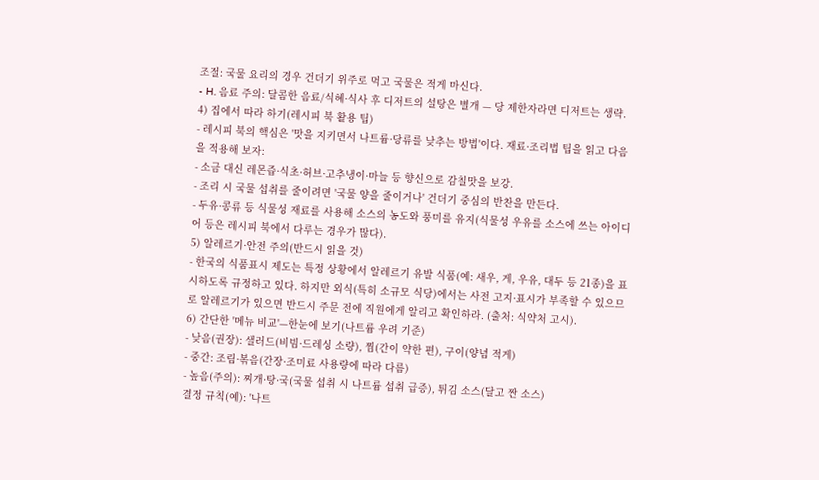조절: 국물 요리의 경우 건더기 위주로 먹고 국물은 적게 마신다.
- H. 음료 주의: 달콤한 음료/식혜·식사 후 디저트의 설탕은 별개 — 당 제한자라면 디저트는 생략.
4) 집에서 따라 하기(레시피 북 활용 팁)
- 레시피 북의 핵심은 '맛을 지키면서 나트륨·당류를 낮추는 방법'이다. 재료·조리법 팁을 읽고 다음을 적용해 보자:
- 소금 대신 레몬즙·식초·허브·고추냉이·마늘 등 향신으로 감칠맛을 보강.
- 조리 시 국물 섭취를 줄이려면 '국물 양을 줄이거나' 건더기 중심의 반찬을 만든다.
- 두유·콩류 등 식물성 재료를 사용해 소스의 농도와 풍미를 유지(식물성 우유를 소스에 쓰는 아이디어 등은 레시피 북에서 다루는 경우가 많다).
5) 알레르기·안전 주의(반드시 읽을 것)
- 한국의 식품표시 제도는 특정 상황에서 알레르기 유발 식품(예: 새우, 게, 우유, 대두 등 21종)을 표시하도록 규정하고 있다. 하지만 외식(특히 소규모 식당)에서는 사전 고지·표시가 부족할 수 있으므로 알레르기가 있으면 반드시 주문 전에 직원에게 알리고 확인하라. (출처: 식약처 고시).
6) 간단한 '메뉴 비교'—한눈에 보기(나트륨 우려 기준)
- 낮음(권장): 샐러드(비빔·드레싱 소량), 찜(간이 약한 편), 구이(양념 적게)
- 중간: 조림·볶음(간장·조미료 사용량에 따라 다름)
- 높음(주의): 찌개·탕·국(국물 섭취 시 나트륨 섭취 급증), 튀김 소스(달고 짠 소스)
결정 규칙(예): '나트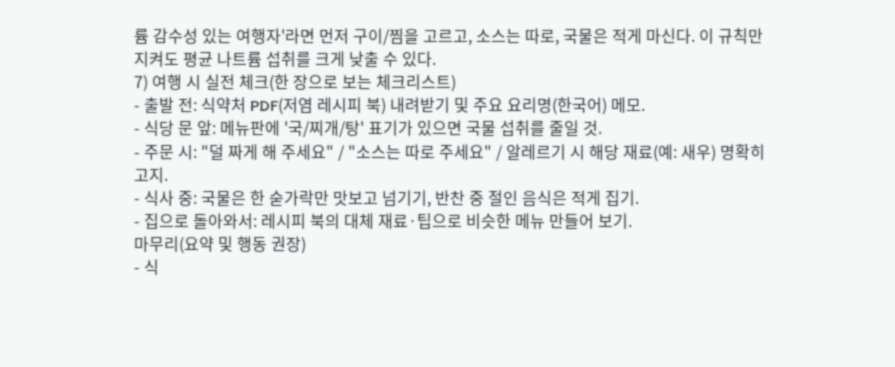륨 감수성 있는 여행자'라면 먼저 구이/찜을 고르고, 소스는 따로, 국물은 적게 마신다. 이 규칙만 지켜도 평균 나트륨 섭취를 크게 낮출 수 있다.
7) 여행 시 실전 체크(한 장으로 보는 체크리스트)
- 출발 전: 식약처 PDF(저염 레시피 북) 내려받기 및 주요 요리명(한국어) 메모.
- 식당 문 앞: 메뉴판에 '국/찌개/탕' 표기가 있으면 국물 섭취를 줄일 것.
- 주문 시: "덜 짜게 해 주세요" / "소스는 따로 주세요" / 알레르기 시 해당 재료(예: 새우) 명확히 고지.
- 식사 중: 국물은 한 숟가락만 맛보고 넘기기, 반찬 중 절인 음식은 적게 집기.
- 집으로 돌아와서: 레시피 북의 대체 재료·팁으로 비슷한 메뉴 만들어 보기.
마무리(요약 및 행동 권장)
- 식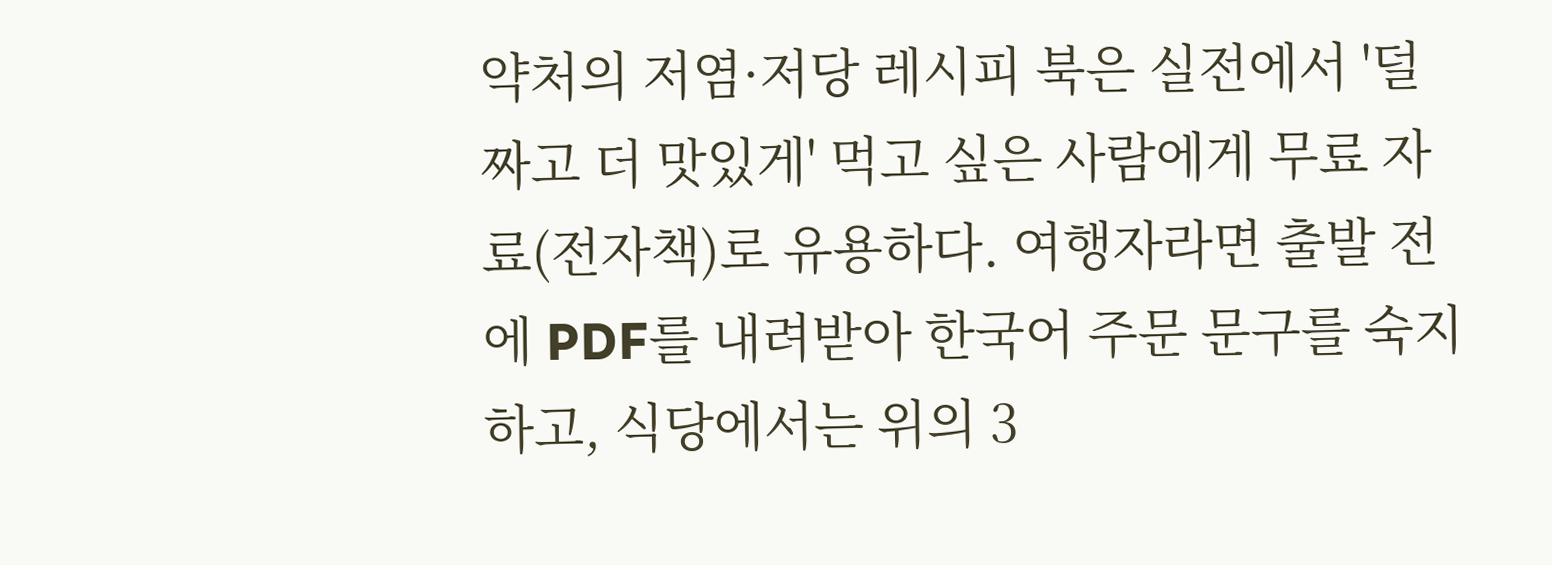약처의 저염·저당 레시피 북은 실전에서 '덜 짜고 더 맛있게' 먹고 싶은 사람에게 무료 자료(전자책)로 유용하다. 여행자라면 출발 전에 PDF를 내려받아 한국어 주문 문구를 숙지하고, 식당에서는 위의 3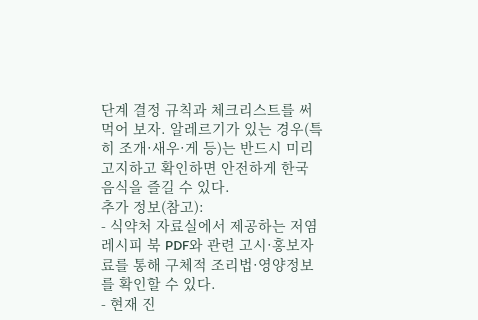단계 결정 규칙과 체크리스트를 써먹어 보자. 알레르기가 있는 경우(특히 조개·새우·게 등)는 반드시 미리 고지하고 확인하면 안전하게 한국 음식을 즐길 수 있다.
추가 정보(참고):
- 식약처 자료실에서 제공하는 저염 레시피 북 PDF와 관련 고시·홍보자료를 통해 구체적 조리법·영양정보를 확인할 수 있다.
- 현재 진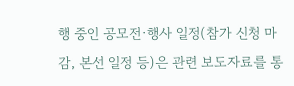행 중인 공모전·행사 일정(참가 신청 마감, 본선 일정 등)은 관련 보도자료를 통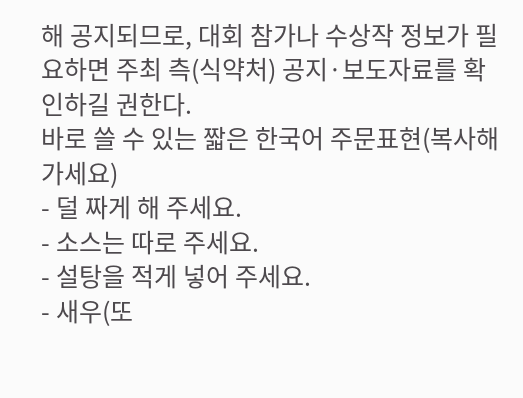해 공지되므로, 대회 참가나 수상작 정보가 필요하면 주최 측(식약처) 공지·보도자료를 확인하길 권한다.
바로 쓸 수 있는 짧은 한국어 주문표현(복사해가세요)
- 덜 짜게 해 주세요.
- 소스는 따로 주세요.
- 설탕을 적게 넣어 주세요.
- 새우(또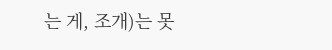는 게, 조개)는 못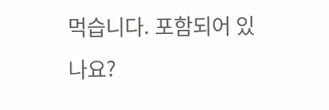먹습니다. 포함되어 있나요?